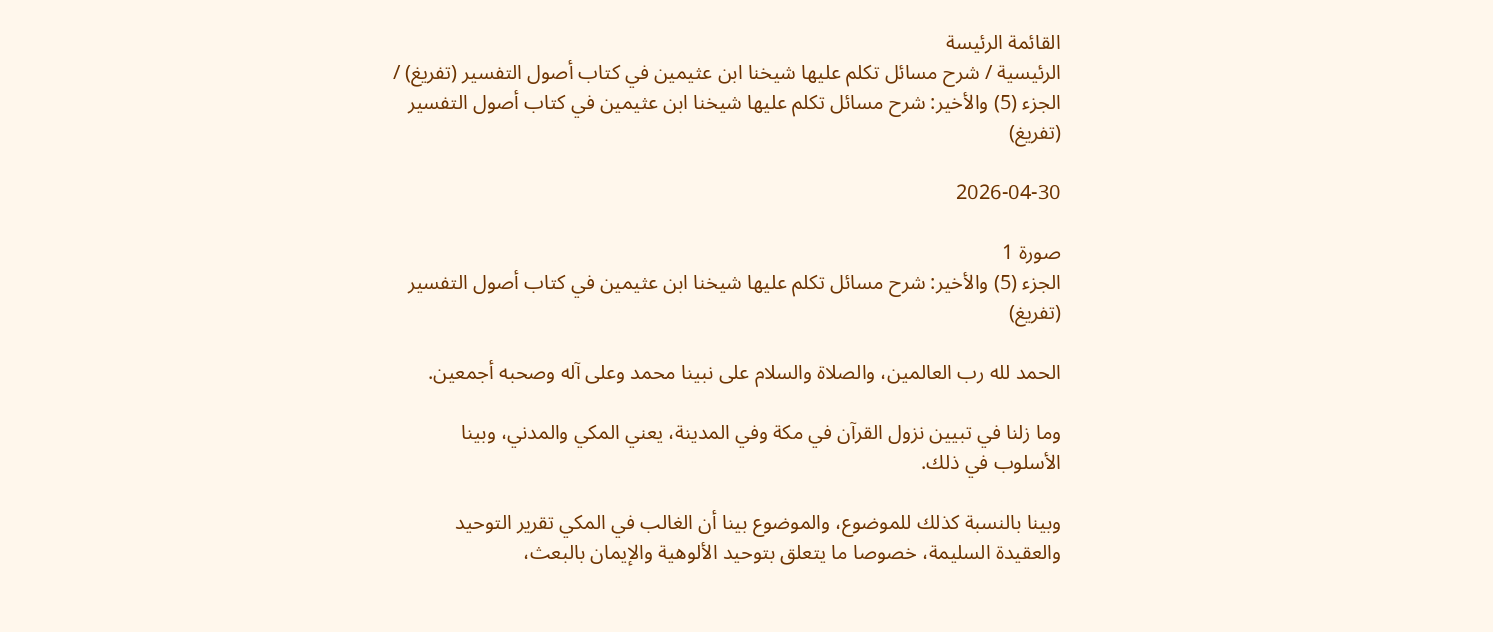القائمة الرئيسة
الرئيسية / شرح مسائل تكلم عليها شيخنا ابن عثيمين في كتاب أصول التفسير (تفريغ) / الجزء (5) والأخير: شرح مسائل تكلم عليها شيخنا ابن عثيمين في كتاب أصول التفسير (تفريغ)

2026-04-30

صورة 1
الجزء (5) والأخير: شرح مسائل تكلم عليها شيخنا ابن عثيمين في كتاب أصول التفسير (تفريغ)

الحمد لله رب العالمين، والصلاة والسلام على نبينا محمد وعلى آله وصحبه أجمعين.

وما زلنا في تبيين نزول القرآن في مكة وفي المدينة، يعني المكي والمدني، وبينا الأسلوب في ذلك.

وبينا بالنسبة كذلك للموضوع، والموضوع بينا أن الغالب في المكي تقرير التوحيد والعقيدة السليمة، خصوصا ما يتعلق بتوحيد الألوهية والإيمان بالبعث،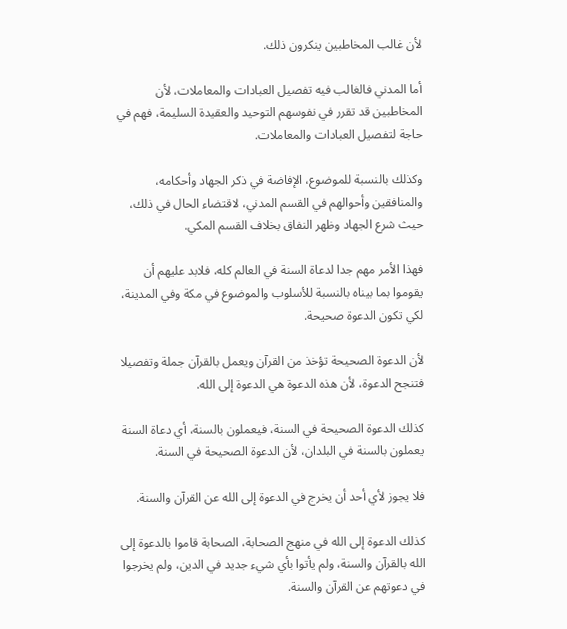لأن غالب المخاطبين ينكرون ذلك.

أما المدني فالغالب فيه تفصيل العبادات والمعاملات، لأن المخاطبين قد تقرر في نفوسهم التوحيد والعقيدة السليمة، فهم في حاجة لتفصيل العبادات والمعاملات.

وكذلك بالنسبة للموضوع، الإفاضة في ذكر الجهاد وأحكامه، والمنافقين وأحوالهم في القسم المدني، لاقتضاء الحال في ذلك، حيث شرع الجهاد وظهر النفاق بخلاف القسم المكي.

فهذا الأمر مهم جدا لدعاة السنة في العالم كله، فلابد عليهم أن يقوموا بما بيناه بالنسبة للأسلوب والموضوع في مكة وفي المدينة، لكي تكون الدعوة صحيحة.

لأن الدعوة الصحيحة تؤخذ من القرآن ويعمل بالقرآن جملة وتفصيلا فتنجح الدعوة، لأن هذه الدعوة هي الدعوة إلى الله.

كذلك الدعوة الصحيحة في السنة، فيعملون بالسنة، أي دعاة السنة يعملون بالسنة في البلدان، لأن الدعوة الصحيحة في السنة.

فلا يجوز لأي أحد أن يخرج في الدعوة إلى الله عن القرآن والسنة.

كذلك الدعوة إلى الله في منهج الصحابة، الصحابة قاموا بالدعوة إلى الله بالقرآن والسنة، ولم يأتوا بأي شيء جديد في الدين، ولم يخرجوا في دعوتهم عن القرآن والسنة.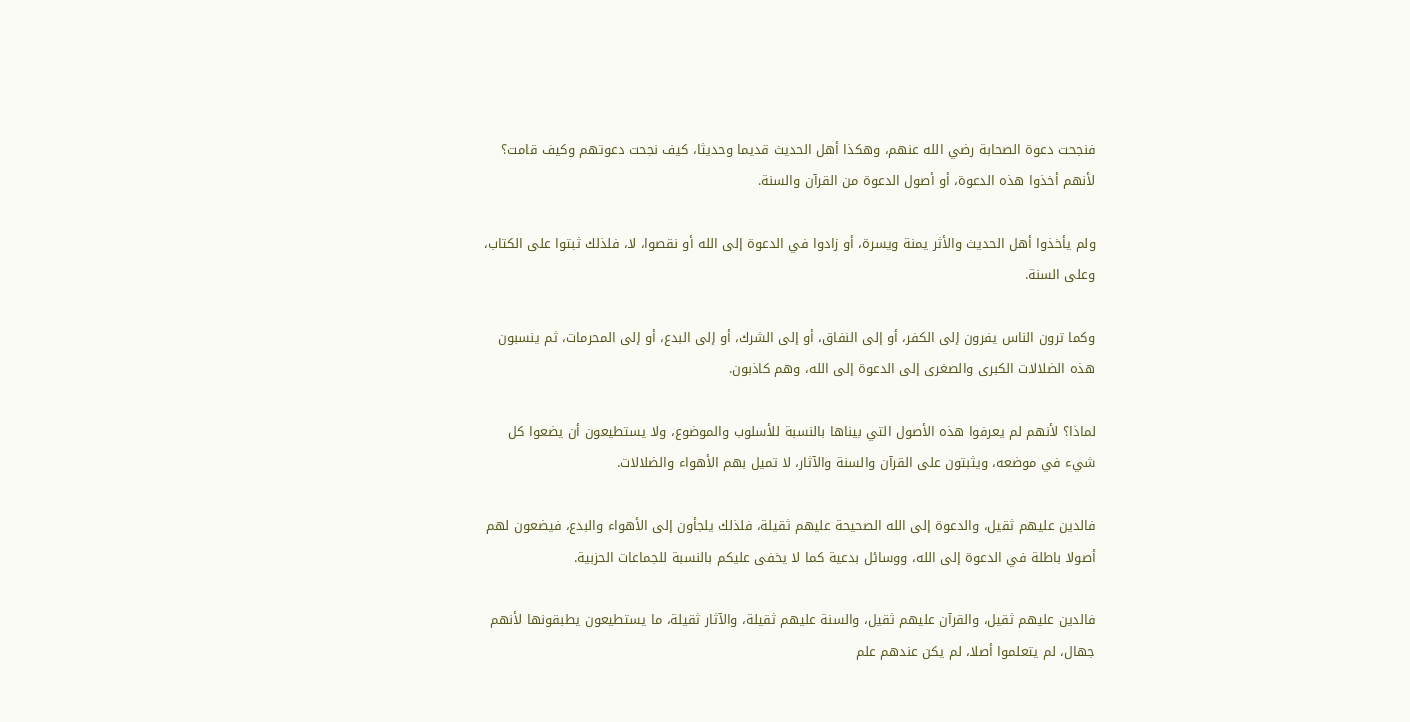فنجحت دعوة الصحابة رضي الله عنهم، وهكذا أهل الحديث قديما وحديثا، كيف نجحت دعوتهم وكيف قامت؟ لأنهم أخذوا هذه الدعوة، أو أصول الدعوة من القرآن والسنة.

ولم يأخذوا أهل الحديث والأثر يمنة ويسرة، أو زادوا في الدعوة إلى الله أو نقصوا، لا، فلذلك ثبتوا على الكتاب، وعلى السنة.

وكما ترون الناس يفرون إلى الكفر، أو إلى النفاق، أو إلى الشرك، أو إلى البدع، أو إلى المحرمات، ثم ينسبون هذه الضلالات الكبرى والصغرى إلى الدعوة إلى الله، وهم كاذبون.

لماذا؟ لأنهم لم يعرفوا هذه الأصول التي بيناها بالنسبة للأسلوب والموضوع، ولا يستطيعون أن يضعوا كل شيء في موضعه، ويثبتون على القرآن والسنة والآثار، لا تميل بهم الأهواء والضلالات.

فالدين عليهم ثقيل، والدعوة إلى الله الصحيحة عليهم ثقيلة، فلذلك يلجأون إلى الأهواء والبدع، فيضعون لهم أصولا باطلة في الدعوة إلى الله، ووسائل بدعية كما لا يخفى عليكم بالنسبة للجماعات الحزبية.

فالدين عليهم ثقيل، والقرآن عليهم ثقيل، والسنة عليهم ثقيلة، والآثار ثقيلة، ما يستطيعون يطبقونها لأنهم جهال، لم يتعلموا أصلا، لم يكن عندهم علم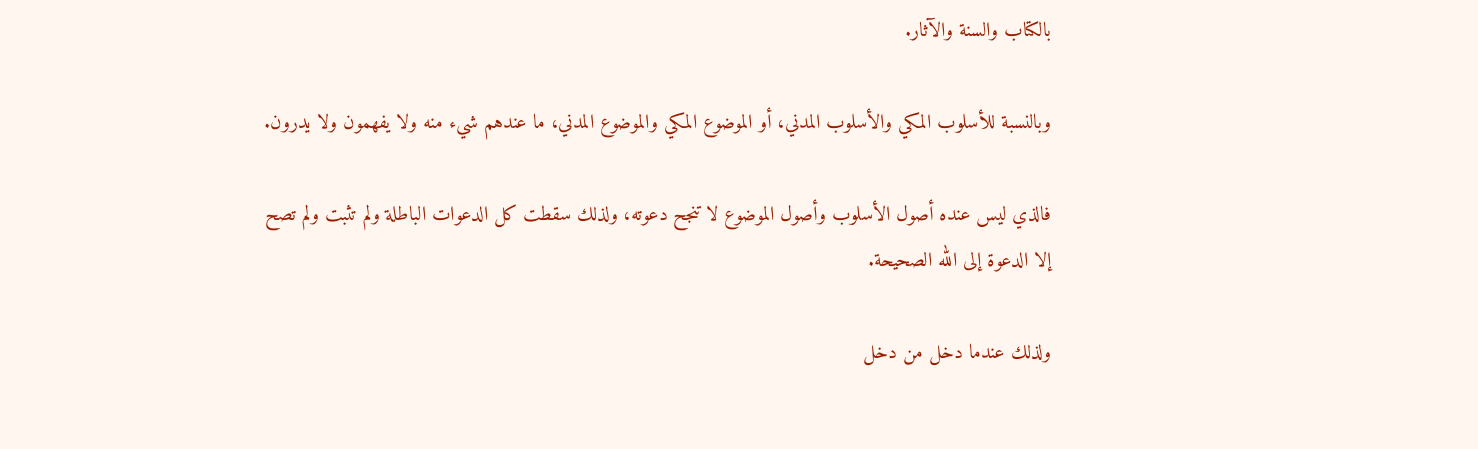بالكتاب والسنة والآثار.

وبالنسبة للأسلوب المكي والأسلوب المدني، أو الموضوع المكي والموضوع المدني، ما عندهم شيء منه ولا يفهمون ولا يدرون.

فالذي ليس عنده أصول الأسلوب وأصول الموضوع لا تنجح دعوته، ولذلك سقطت كل الدعوات الباطلة ولم تثبت ولم تصح إلا الدعوة إلى الله الصحيحة.

ولذلك عندما دخل من دخل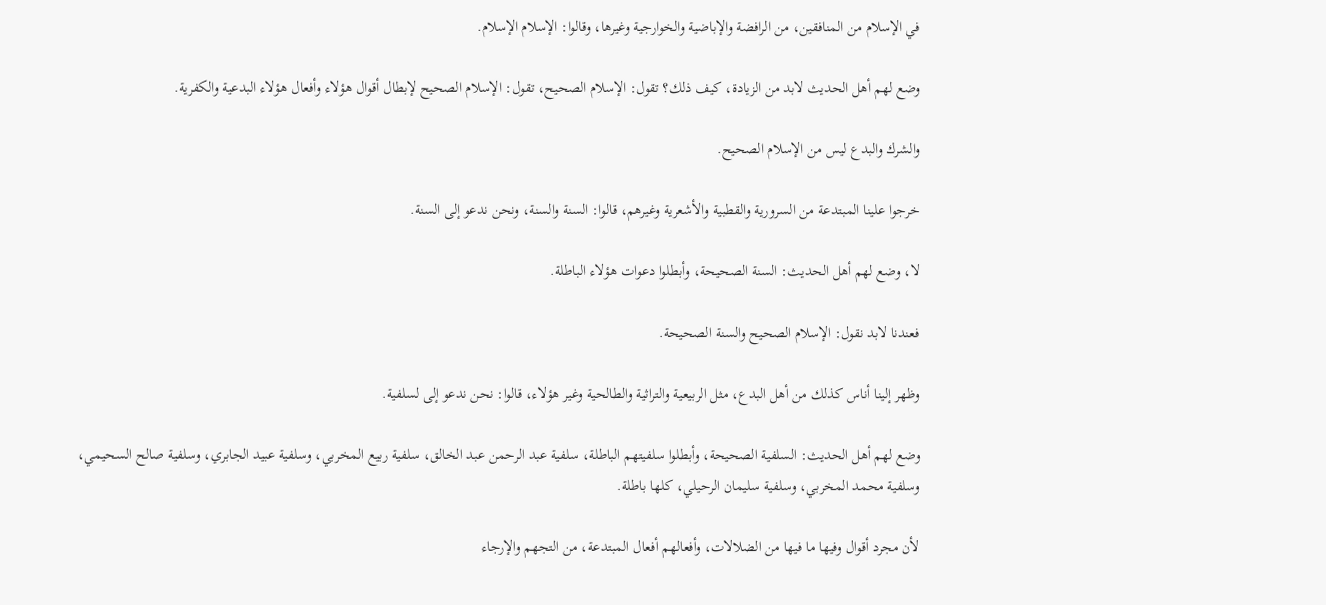في الإسلام من المنافقين، من الرافضة والإباضية والخوارجية وغيرها، وقالوا: الإسلام الإسلام.

وضع لهم أهل الحديث لابد من الزيادة، كيف ذلك؟ تقول: الإسلام الصحيح، تقول: الإسلام الصحيح لإبطال أقوال هؤلاء وأفعال هؤلاء البدعية والكفرية.

والشرك والبدع ليس من الإسلام الصحيح.

خرجوا علينا المبتدعة من السرورية والقطبية والأشعرية وغيرهم، قالوا: السنة والسنة، ونحن ندعو إلى السنة.

لا، وضع لهم أهل الحديث: السنة الصحيحة، وأبطلوا دعوات هؤلاء الباطلة.

فعندنا لابد نقول: الإسلام الصحيح والسنة الصحيحة.

وظهر إلينا أناس كذلك من أهل البدع، مثل الربيعية والتراثية والطالحية وغير هؤلاء، قالوا: نحن ندعو إلى لسلفية.

وضع لهم أهل الحديث: السلفية الصحيحة، وأبطلوا سلفيتهم الباطلة، سلفية عبد الرحمن عبد الخالق، سلفية ربيع المخربي، وسلفية عبيد الجابري، وسلفية صالح السحيمي، وسلفية محمد المخربي، وسلفية سليمان الرحيلي، كلها باطلة.

لأن مجرد أقوال وفيها ما فيها من الضلالات، وأفعالهم أفعال المبتدعة، من التجهم والإرجاء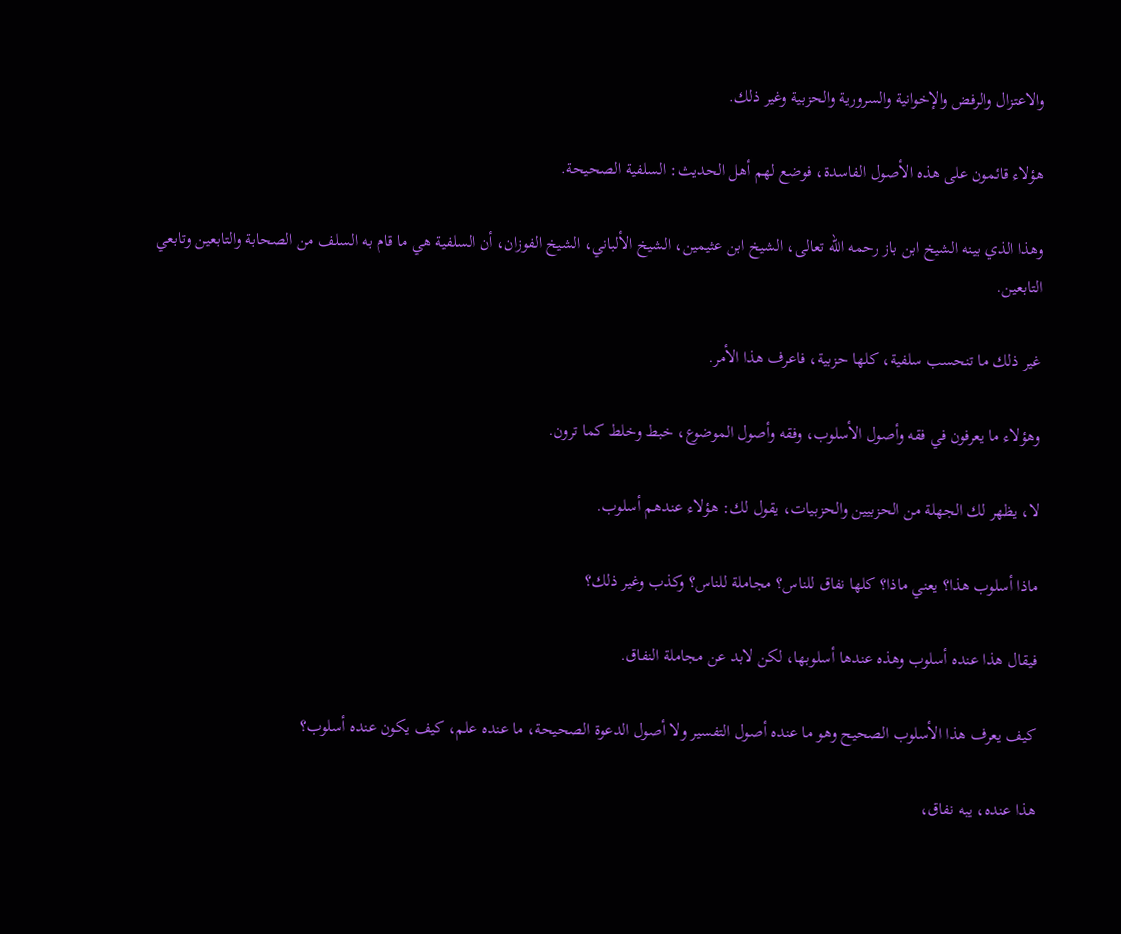والاعتزال والرفض والإخوانية والسرورية والحزبية وغير ذلك.

هؤلاء قائمون على هذه الأصول الفاسدة، فوضع لهم أهل الحديث: السلفية الصحيحة.

وهذا الذي بينه الشيخ ابن باز رحمه الله تعالى، الشيخ ابن عثيمين، الشيخ الألباني، الشيخ الفوزان، أن السلفية هي ما قام به السلف من الصحابة والتابعين وتابعي التابعين.

غير ذلك ما تنحسب سلفية، كلها حزبية، فاعرف هذا الأمر.

وهؤلاء ما يعرفون في فقه وأصول الأسلوب، وفقه وأصول الموضوع، خبط وخلط كما ترون.

لا، يظهر لك الجهلة من الحزبيين والحزبيات، يقول لك: هؤلاء عندهم أسلوب.

ماذا أسلوب هذا؟ يعني ماذا؟ كلها نفاق للناس؟ مجاملة للناس؟ وكذب وغير ذلك؟

فيقال هذا عنده أسلوب وهذه عندها أسلوبها، لكن لابد عن مجاملة النفاق.

كيف يعرف هذا الأسلوب الصحيح وهو ما عنده أصول التفسير ولا أصول الدعوة الصحيحة، ما عنده علم، كيف يكون عنده أسلوب؟

هذا عنده، يبه نفاق،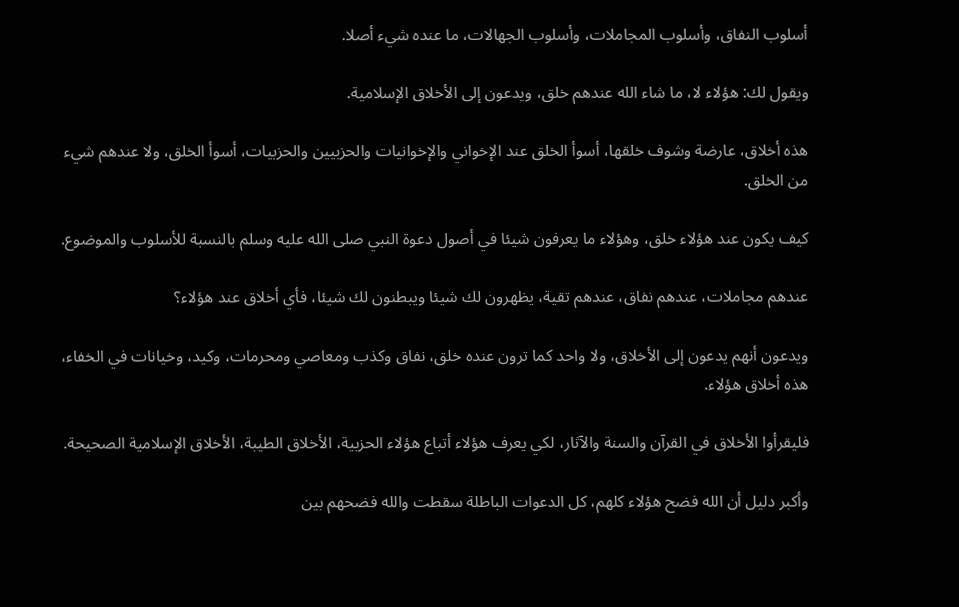أسلوب النفاق، وأسلوب المجاملات، وأسلوب الجهالات، ما عنده شيء أصلا.

ويقول لك: هؤلاء لا، ما شاء الله عندهم خلق، ويدعون إلى الأخلاق الإسلامية.

هذه أخلاق، عارضة وشوف خلقها، أسوأ الخلق عند الإخواني والإخوانيات والحزبيين والحزبيات، أسوأ الخلق، ولا عندهم شيء من الخلق.

كيف يكون عند هؤلاء خلق، وهؤلاء ما يعرفون شيئا في أصول دعوة النبي صلى الله عليه وسلم بالنسبة للأسلوب والموضوع.

عندهم مجاملات، عندهم نفاق، عندهم تقية، يظهرون لك شيئا ويبطنون لك شيئا، فأي أخلاق عند هؤلاء؟

ويدعون أنهم يدعون إلى الأخلاق، ولا واحد كما ترون عنده خلق، نفاق وكذب ومعاصي ومحرمات، وكيد، وخيانات في الخفاء، هذه أخلاق هؤلاء.

فليقرأوا الأخلاق في القرآن والسنة والآثار، لكي يعرف هؤلاء أتباع هؤلاء الحزبية، الأخلاق الطيبة، الأخلاق الإسلامية الصحيحة.

وأكبر دليل أن الله فضح هؤلاء كلهم، كل الدعوات الباطلة سقطت والله فضحهم بين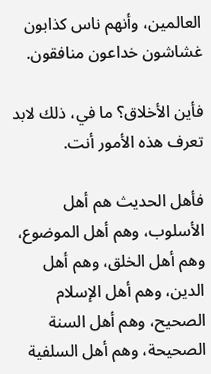العالمين، وأنهم ناس كذابون غشاشون خداعون منافقون.

فأين الأخلاق؟ ما في، ذلك لابد تعرف هذه الأمور أنت.

فأهل الحديث هم أهل الأسلوب، وهم أهل الموضوع، وهم أهل الخلق، وهم أهل الدين، وهم أهل الإسلام الصحيح، وهم أهل السنة الصحيحة، وهم أهل السلفية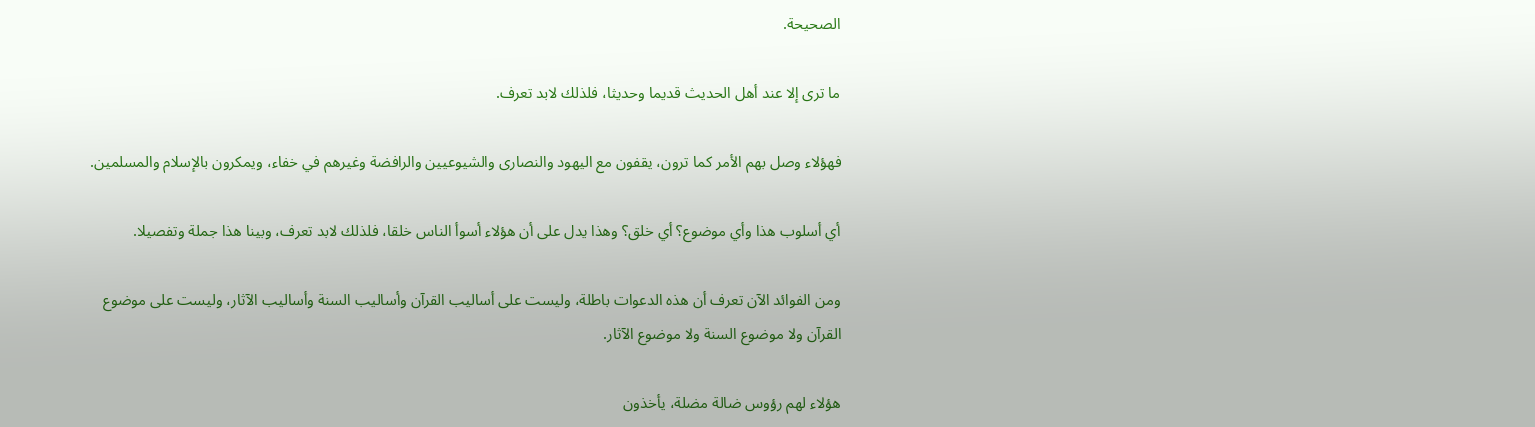الصحيحة.

ما ترى إلا عند أهل الحديث قديما وحديثا، فلذلك لابد تعرف.

فهؤلاء وصل بهم الأمر كما ترون، يقفون مع اليهود والنصارى والشيوعيين والرافضة وغيرهم في خفاء، ويمكرون بالإسلام والمسلمين.

أي أسلوب هذا وأي موضوع؟ أي خلق؟ وهذا يدل على أن هؤلاء أسوأ الناس خلقا، فلذلك لابد تعرف، وبينا هذا جملة وتفصيلا.

ومن الفوائد الآن تعرف أن هذه الدعوات باطلة، وليست على أساليب القرآن وأساليب السنة وأساليب الآثار، وليست على موضوع القرآن ولا موضوع السنة ولا موضوع الآثار.

هؤلاء لهم رؤوس ضالة مضلة، يأخذون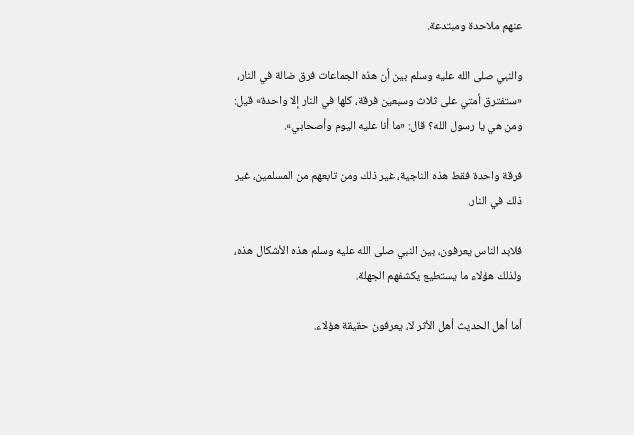عنهم ملاحدة ومبتدعة.

والنبي صلى الله عليه وسلم بين أن هذه الجماعات فرق ضالة في النار، «ستفترق أمتي على ثلاث وسبعين فرقة، كلها في النار إلا واحدة» قيل: ومن هي يا رسول الله؟ قال: «ما أنا عليه اليوم وأصحابي».

فرقة واحدة فقط هذه الناجية، غير ذلك ومن تابعهم من المسلمين، غير ذلك في النار.

فلابد الناس يعرفون، بين النبي صلى الله عليه وسلم هذه الأشكال هذه، ولذلك هؤلاء ما يستطيع يكشفهم الجهلة.

أما أهل الحديث أهل الأثر لا، يعرفون حقيقة هؤلاء.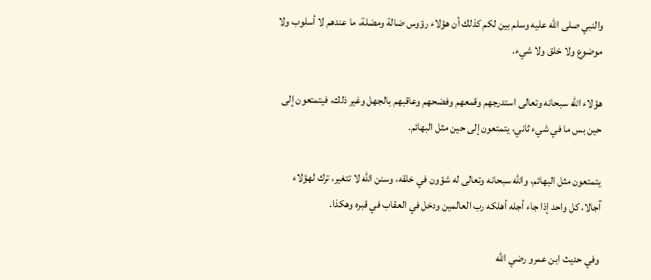والنبي صلى الله عليه وسلم بين لكم كذلك أن هؤلاء رؤوس ضالة ومضلة، ما عندهم لا أسلوب ولا موضوع ولا خلق ولا شيء.

هؤلاء الله سبحانه وتعالى استدرجهم وقمعهم وفضحهم وعاقبهم بالجهل وغير ذلك، فيتمتعون إلى حين بس ما في شيء ثاني، يتمتعون إلى حين مثل البهائم.

يتمتعون مثل البهائم، والله سبحانه وتعالى له شؤون في خلقه، وسنن الله لا تتغير، ترك لهؤلاء آجالا، كل واحد إذا جاء أجله أهلكه رب العالمين ودخل في العقاب في قبره وهكذا.

وفي حديث ابن عمرو رضي الله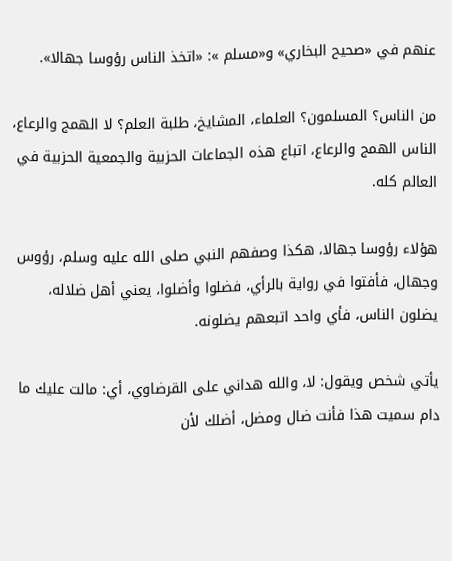عنهم في «صحيح البخاري» و«مسلم »: «اتخذ الناس رؤوسا جهالا».

من الناس؟ المسلمون؟ العلماء، المشايخ، طلبة العلم؟ لا الهمج والرعاع، الناس الهمج والرعاع، اتباع هذه الجماعات الحزبية والجمعية الحزبية في العالم كله.

هؤلاء رؤوسا جهالا، هكذا وصفهم النبي صلى الله عليه وسلم، رؤوس وجهال، فأفتوا في رواية بالرأي، فضلوا وأضلوا، يعني أهل ضلاله، يضلون الناس، فأي واحد اتبعهم يضلونه.

يأتي شخص ويقول: لا، والله هداني على القرضاوي، أي: مالت عليك ما دام سميت هذا فأنت ضال ومضل، أضلك لأن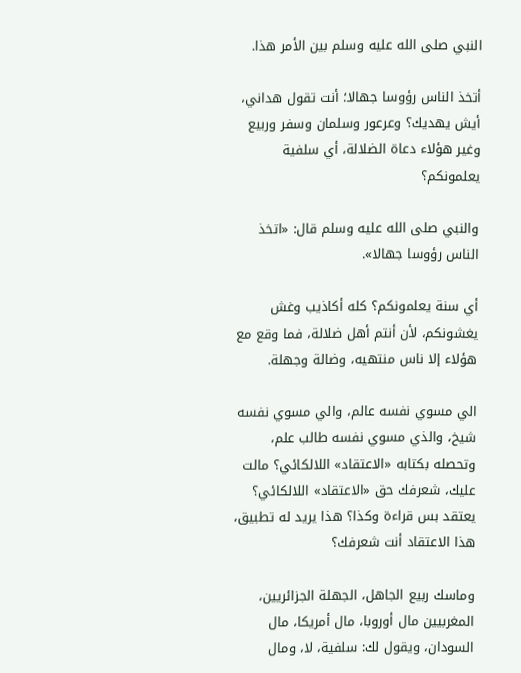النبي صلى الله عليه وسلم بين الأمر هذا.

أتخذ الناس رؤوسا جهالا؛ أنت تقول هداني، أيش يهديك؟ وعرعور وسلمان وسفر وربيع وغير هؤلاء دعاة الضلالة، أي سلفية يعلمونكم؟

والنبي صلى الله عليه وسلم قال: «اتخذ الناس رؤوسا جهالا».

أي سنة يعلمونكم؟ كله أكاذيب وغش يغشونكم، لأن أنتم أهل ضلالة، فما وقع مع هؤلاء إلا ناس منتهيه، وضالة وجهلة.

الي مسوي نفسه عالم، والي مسوي نفسه شيخ، والذي مسوي نفسه طالب علم، وتحصله بكتابه «الاعتقاد» اللالكائي؟ مالت عليك، شعرفك حق «الاعتقاد» اللالكائي؟ يعتقد بس قراءة وكذا؟ هذا يريد له تطبيق، هذا الاعتقاد أنت شعرفك؟

وماسك ربيع الجاهل، الجهلة الجزائريين، المغربيين مال أوروبا، مال أمريكا، مال السودان، ويقول لك: سلفية، لا، ومال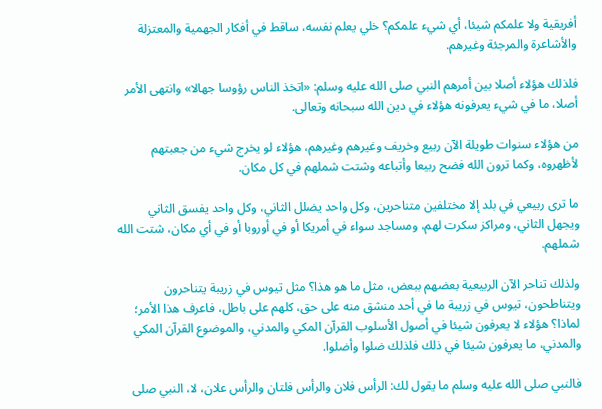أفريقية ولا علمكم شيئا، أي شيء علمكم؟ خلي يعلم نفسه، ساقط في أفكار الجهمية والمعتزلة والأشاعرة والمرجئة وغيرهم.

فلذلك هؤلاء أصلا بين أمرهم النبي صلى الله عليه وسلم: «اتخذ الناس رؤوسا جهالا» وانتهى الأمر أصلا، ما في شيء يعرفونه هؤلاء في دين الله سبحانه وتعالى.

من هؤلاء سنوات طويلة الآن ربيع وخريف وغيرهم وغيرهم، هؤلاء لو يخرج شيء من جعبتهم لأظهروه، وكما ترون الله فضح ربيعا وأتباعه وشتت شملهم في كل مكان.

ما ترى ربيعي في بلد إلا مختلفين متناحرين، وكل واحد يضلل الثاني، وكل واحد يفسق الثاني ويجهل الثاني، ومراكز سكرت لهم، ومساجد سواء في أمريكا أو في أوروبا أو في أي مكان، شتت الله شملهم.

ولذلك تناحر الآن الربيعية بعضهم ببعض، مثل ما هو هذا؟ مثل تيوس في زريبة يتناحرون ويتناطحون، تيوس في زريبة ما في أحد منشق منه على حق، كلهم على باطل، فاعرف هذا الأمر؛ لماذا؟ هؤلاء لا يعرفون شيئا في أصول الأسلوب القرآن المكي والمدني، والموضوع القرآن المكي والمدني، ما يعرفون شيئا في ذلك فلذلك ضلوا وأضلوا.

فالنبي صلى الله عليه وسلم ما يقول لك: الرأس فلان والرأس فلتان والرأس علان، لا، النبي صلى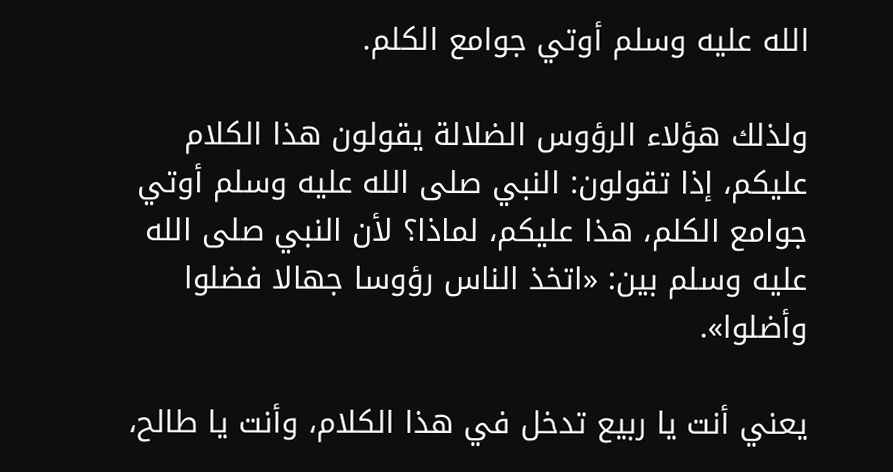الله عليه وسلم أوتي جوامع الكلم.

ولذلك هؤلاء الرؤوس الضلالة يقولون هذا الكلام عليكم، إذا تقولون: النبي صلى الله عليه وسلم أوتي جوامع الكلم، هذا عليكم، لماذا؟ لأن النبي صلى الله عليه وسلم بين: «اتخذ الناس رؤوسا جهالا فضلوا وأضلوا».

يعني أنت يا ربيع تدخل في هذا الكلام، وأنت يا طالح،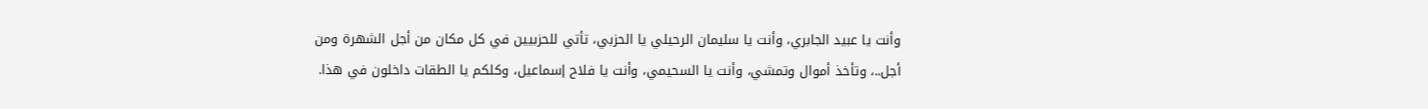وأنت يا عبيد الجابري، وأنت يا سليمان الرحيلي يا الحزبي، تأتي للحزبيين في كل مكان من أجل الشهرة ومن أجل..، وتأخذ أموال وتمشي، وأنت يا السحيمي، وأنت يا فلاح إسماعيل، وكلكم يا الطقات داخلون في هذا.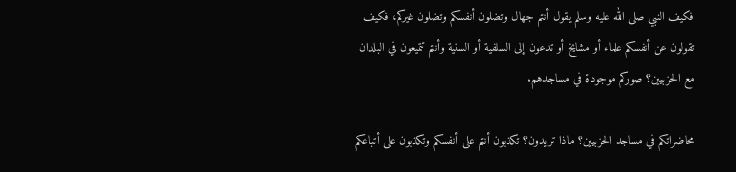فكيف النبي صلى الله عليه وسلم يقول أنتم جهال وتضلون أنفسكم وتضلون غيركم، فكيف تقولون عن أنفسكم علماء أو مشايخ أو تدعون إلى السلفية أو السنية وأنتم تتميعون في البلدان مع الحزبيين؟ صوركم موجودة في مساجدهم.

محاضراتكم في مساجد الحزبيين؟ ماذا تريدون؟ تكذبون أنتم على أنفسكم وتكذبون على أتباعكم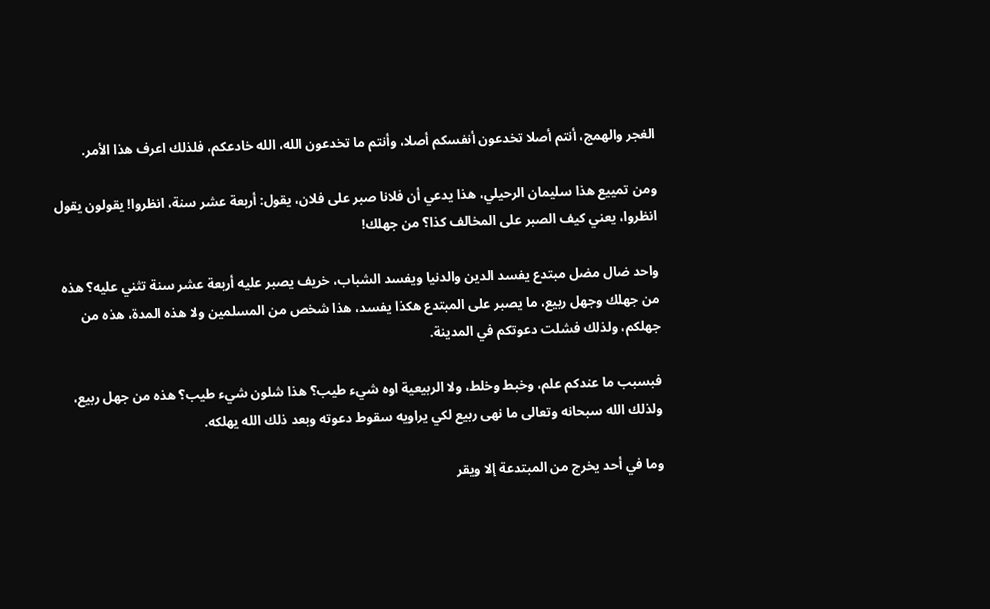الغجر والهمج، أنتم أصلا تخدعون أنفسكم أصلا، وأنتم ما تخدعون الله، الله خادعكم، فلذلك اعرف هذا الأمر.

ومن تمييع هذا سليمان الرحيلي، هذا يدعي أن فلانا صبر على فلان، يقول: أربعة عشر سنة، انظروا! يقولون يقول انظروا، يعني كيف الصبر على المخالف كذا؟ من جهلك!

واحد ضال مضل مبتدع يفسد الدين والدنيا ويفسد الشباب، خريف يصبر عليه أربعة عشر سنة تثني عليه؟ هذه من جهلك وجهل ربيع، ما يصبر على المبتدع هكذا يفسد، هذا شخص من المسلمين ولا هذه المدة، هذه من جهلكم، ولذلك فشلت دعوتكم في المدينة.

فبسبب ما عندكم علم، وخبط وخلط، ولا الربيعية اوه شيء طيب؟ هذا شلون شيء طيب؟ هذه من جهل ربيع، ولذلك الله سبحانه وتعالى ما نهى ربيع لكي يراويه سقوط دعوته وبعد ذلك الله يهلكه.

وما في أحد يخرج من المبتدعة إلا ويقر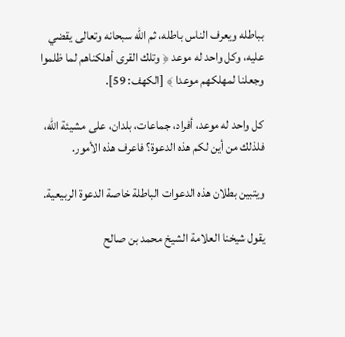بباطله ويعرف الناس باطله، ثم الله سبحانه وتعالى يقضي عليه، وكل واحد له موعد ﴿ وتلك القرى أهلكناهم لما ظلموا وجعلنا لمهلكهم موعدا ﴾ [الكهف: 59].

كل واحد له موعد، أفراد، جماعات، بلدان، على مشيئة الله، فلذلك من أين لكم هذه الدعوة؟ فاعرف هذه الأمور.

ويتبين بطلان هذه الدعوات الباطلة خاصة الدعوة الربيعية.

يقول شيخنا العلامة الشيخ محمد بن صالح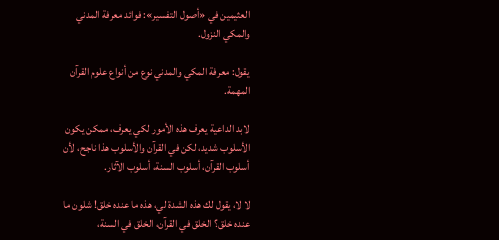العثيمين في «أصول التفسير»: فوائد معرفة المدني والمكي النزول.

يقول: معرفة المكي والمدني نوع من أنواع علوم القرآن المهمة.

لابد الداعية يعرف هذه الأمور لكي يعرف، ممكن يكون الأسلوب شديد، لكن في القرآن والأسلوب هذا ناجح، لأن أسلوب القرآن، أسلوب السنة، أسلوب الآثار.

لا لا، يقول لك هذه الشدة لي، هذه ما عنده خلق! شلون ما عنده خلق؟ الخلق في القرآن، الخلق في السنة،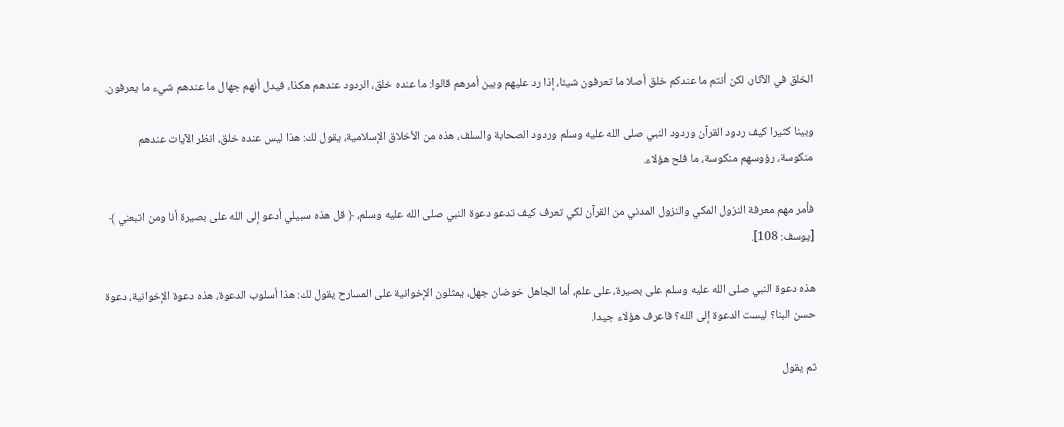الخلق في الآثار، لكن أنتم ما عندكم خلق أصلا ما تعرفون شيئا، إذا رد عليهم وبين أمرهم قالوا: ما عنده خلق، الردود عندهم هكذا، فيدل أنهم جهال ما عندهم شيء ما يعرفون.

وبينا كثيرا كيف ردود القرآن وردود النبي صلى الله عليه وسلم وردود الصحابة والسلف، هذه من الأخلاق الإسلامية، يقول لك: هذا ليس عنده خلق، انظر الآيات عندهم منكوسة، رؤوسهم منكوسة، ما فلح هؤلاء.

فأمر مهم معرفة النزول المكي والنزول المدني من القرآن لكي تعرف كيف تدعو دعوة النبي صلى الله عليه وسلم، ﴿ قل هذه سبيلي أدعو إلى الله على بصيرة أنا ومن اتبعني ﴾ [يوسف: 108].

هذه دعوة النبي صلى الله عليه وسلم على بصيرة، على علم، أما الجاهل خوضان جهل، يمثلون الإخوانية على المسارح يقول لك: هذا أسلوب الدعوة، هذه دعوة الإخوانية، دعوة حسن البنا؟ ليست الدعوة إلى الله؟ فاعرف هؤلاء جيدا.

ثم يقول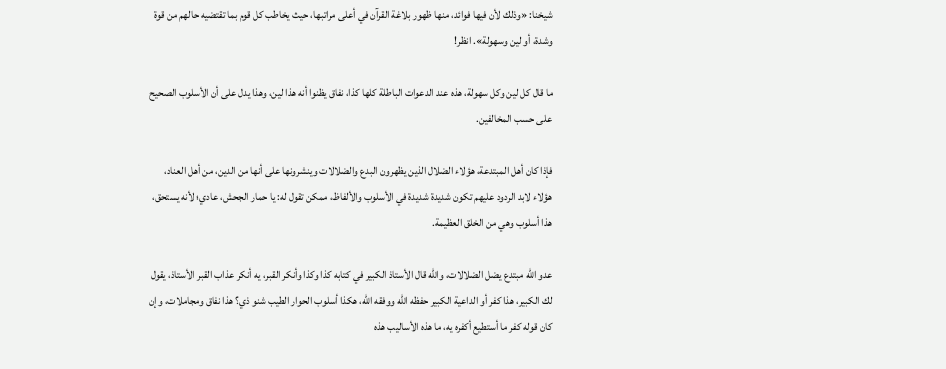شيخنا: «وذلك لأن فيها فوائد، منها ظهور بلاغة القرآن في أعلى مراتبها، حيث يخاطب كل قوم بما تقتضيه حالهم من قوة وشدة، أو لين وسهولة». انظر!

ما قال كل لين وكل سهولة، هذه عند الدعوات الباطلة كلها كذا، نفاق يظنوا أنه هذا لين، وهذا يدل على أن الأسلوب الصحيح على حسب المخالفين.

فإذا كان أهل المبتدعة، هؤلاء الضلال الذين يظهرون البدع والضلالات وينشرونها على أنها من الدين، من أهل العناد، هؤلاء لابد الردود عليهم تكون شديدة شديدة في الأسلوب والألفاظ، ممكن تقول له: يا حمار الجحش، عادي؛ لأنه يستحق، هذا أسلوب وهي من الخلق العظيمة.

عدو الله مبتدع يضل الضلالات، والله قال الأستاذ الكبير في كتابه كذا وكذا وأنكر القبر، يه أنكر عذاب القبر الأستاذ، يقول لك الكبير، هذا كفر أو الداعية الكبير حفظه الله ووفقه الله، هكذا أسلوب الحوار الطيب شنو ذي؟ هذا نفاق ومجاملات، وإن كان قوله كفر ما أستطيع أكفره يه، ما هذه الأساليب هذه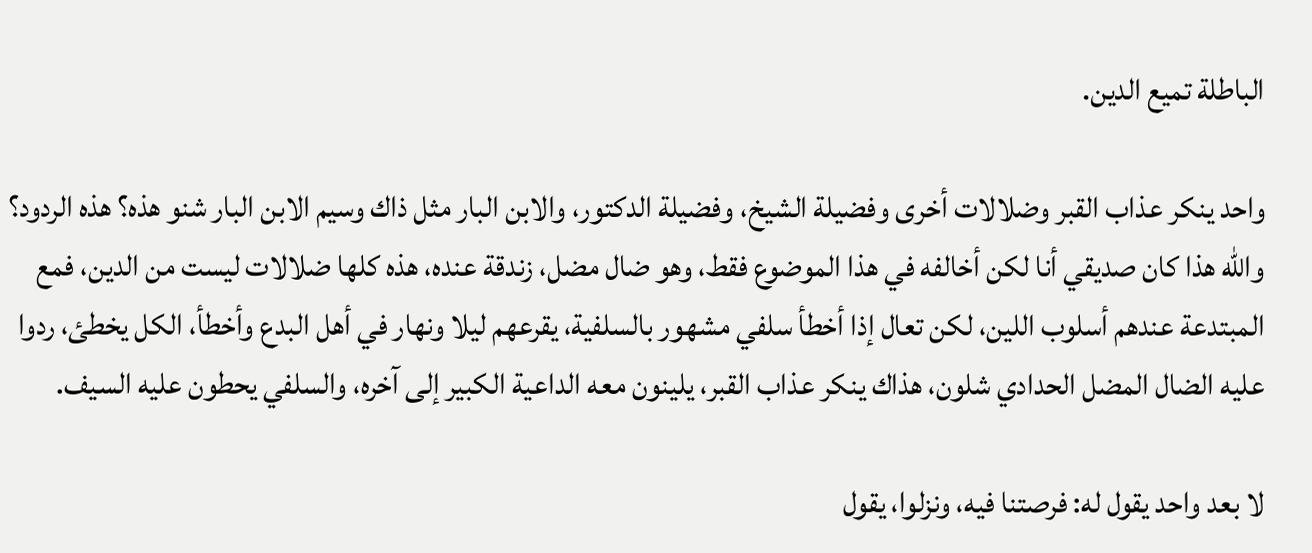الباطلة تميع الدين.

واحد ينكر عذاب القبر وضلالات أخرى وفضيلة الشيخ، وفضيلة الدكتور، والابن البار مثل ذاك وسيم الابن البار شنو هذه؟ هذه الردود؟ والله هذا كان صديقي أنا لكن أخالفه في هذا الموضوع فقط، وهو ضال مضل، زندقة عنده، هذه كلها ضلالات ليست من الدين، فمع المبتدعة عندهم أسلوب اللين، لكن تعال إذا أخطأ سلفي مشهور بالسلفية، يقرعهم ليلا ونهار في أهل البدع وأخطأ، الكل يخطئ، ردوا عليه الضال المضل الحدادي شلون، هذاك ينكر عذاب القبر، يلينون معه الداعية الكبير إلى آخره، والسلفي يحطون عليه السيف.

لا بعد واحد يقول له: فرصتنا فيه، ونزلوا، يقول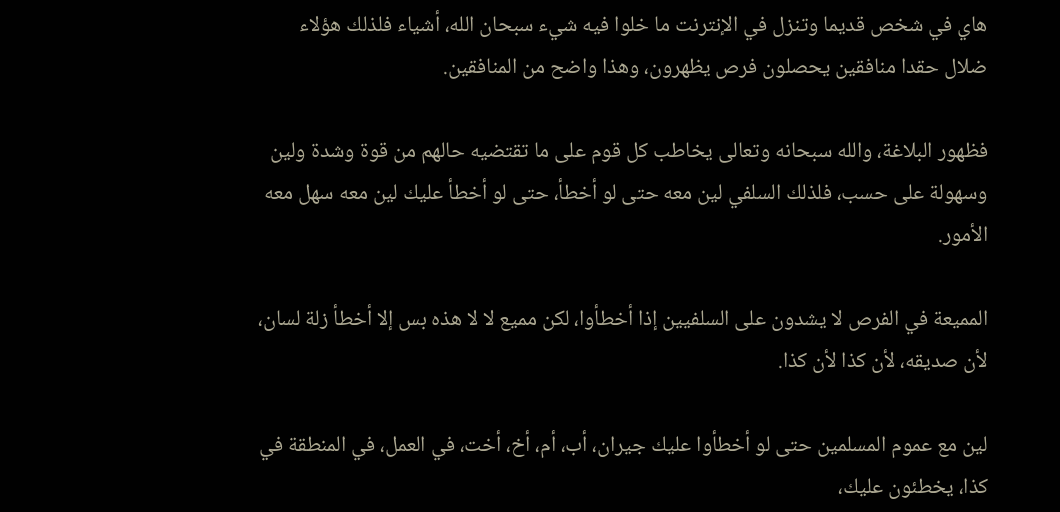هاي في شخص قديما وتنزل في الإنترنت ما خلوا فيه شيء سبحان الله، أشياء فلذلك هؤلاء ضلال حقدا منافقين يحصلون فرص يظهرون، وهذا واضح من المنافقين.

فظهور البلاغة، والله سبحانه وتعالى يخاطب كل قوم على ما تقتضيه حالهم من قوة وشدة ولين وسهولة على حسب، فلذلك السلفي لين معه حتى لو أخطأ، حتى لو أخطأ عليك لين معه سهل معه الأمور.

المميعة في الفرص لا يشدون على السلفيين إذا أخطأوا، لكن مميع لا لا هذه بس إلا أخطأ زلة لسان، لأن صديقه، لأن كذا لأن كذا.

لين مع عموم المسلمين حتى لو أخطأوا عليك جيران، أب، أم، أخ، أخت، في العمل، في المنطقة في كذا، يخطئون عليك،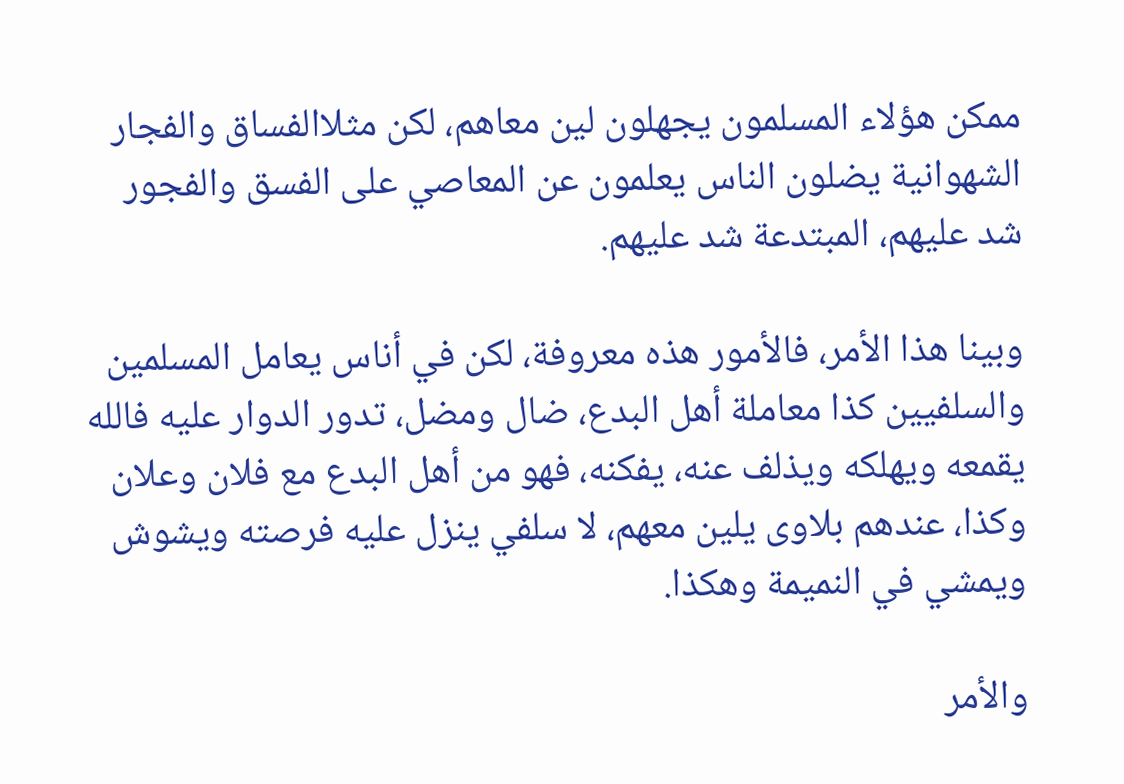ممكن هؤلاء المسلمون يجهلون لين معاهم، لكن مثلاالفساق والفجار الشهوانية يضلون الناس يعلمون عن المعاصي على الفسق والفجور شد عليهم، المبتدعة شد عليهم.

وبينا هذا الأمر، فالأمور هذه معروفة، لكن في أناس يعامل المسلمين والسلفيين كذا معاملة أهل البدع، ضال ومضل، تدور الدوار عليه فالله يقمعه ويهلكه ويذلف عنه، يفكنه، فهو من أهل البدع مع فلان وعلان وكذا، عندهم بلاوى يلين معهم، لا سلفي ينزل عليه فرصته ويشوش ويمشي في النميمة وهكذا.

والأمر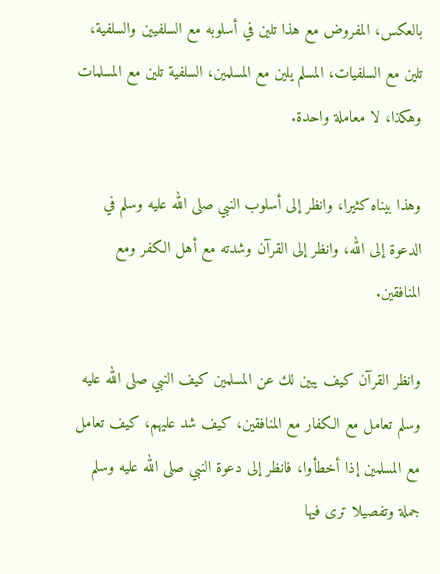بالعكس، المفروض مع هذا تلين في أسلوبه مع السلفيين والسلفية، تلين مع السلفيات، المسلم يلين مع المسلمين، السلفية تلين مع المسلمات وهكذا، لا معاملة واحدة.

وهذا بيناه كثيرا، وانظر إلى أسلوب النبي صلى الله عليه وسلم في الدعوة إلى الله، وانظر إلى القرآن وشدته مع أهل الكفر ومع المنافقين.

وانظر القرآن كيف يبين لك عن المسلمين كيف النبي صلى الله عليه وسلم تعامل مع الكفار مع المنافقين، كيف شد عليهم، كيف تعامل مع المسلمين إذا أخطأوا، فانظر إلى دعوة النبي صلى الله عليه وسلم جملة وتفصيلا ترى فيها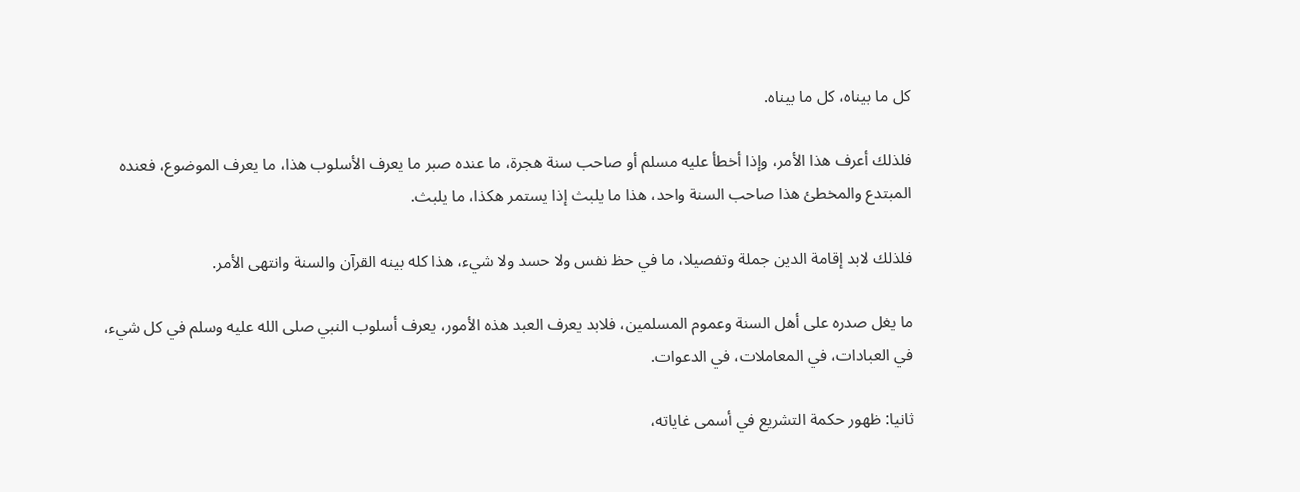كل ما بيناه، كل ما بيناه.

فلذلك أعرف هذا الأمر، وإذا أخطأ عليه مسلم أو صاحب سنة هجرة، ما عنده صبر ما يعرف الأسلوب هذا، ما يعرف الموضوع، فعنده المبتدع والمخطئ هذا صاحب السنة واحد، هذا ما يلبث إذا يستمر هكذا، ما يلبث.

فلذلك لابد إقامة الدين جملة وتفصيلا، ما في حظ نفس ولا حسد ولا شيء، هذا كله بينه القرآن والسنة وانتهى الأمر.

ما يغل صدره على أهل السنة وعموم المسلمين، فلابد يعرف العبد هذه الأمور، يعرف أسلوب النبي صلى الله عليه وسلم في كل شيء، في العبادات، في المعاملات، في الدعوات.

ثانيا: ظهور حكمة التشريع في أسمى غاياته،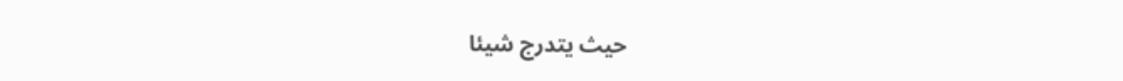حيث يتدرج شيئا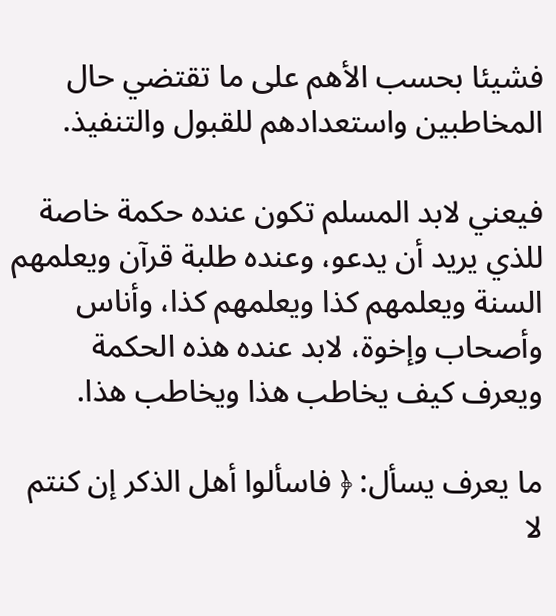فشيئا بحسب الأهم على ما تقتضي حال المخاطبين واستعدادهم للقبول والتنفيذ.

فيعني لابد المسلم تكون عنده حكمة خاصة للذي يريد أن يدعو، وعنده طلبة قرآن ويعلمهم السنة ويعلمهم كذا ويعلمهم كذا، وأناس وأصحاب وإخوة، لابد عنده هذه الحكمة ويعرف كيف يخاطب هذا ويخاطب هذا.

ما يعرف يسأل: ﴿ فاسألوا أهل الذكر إن كنتم لا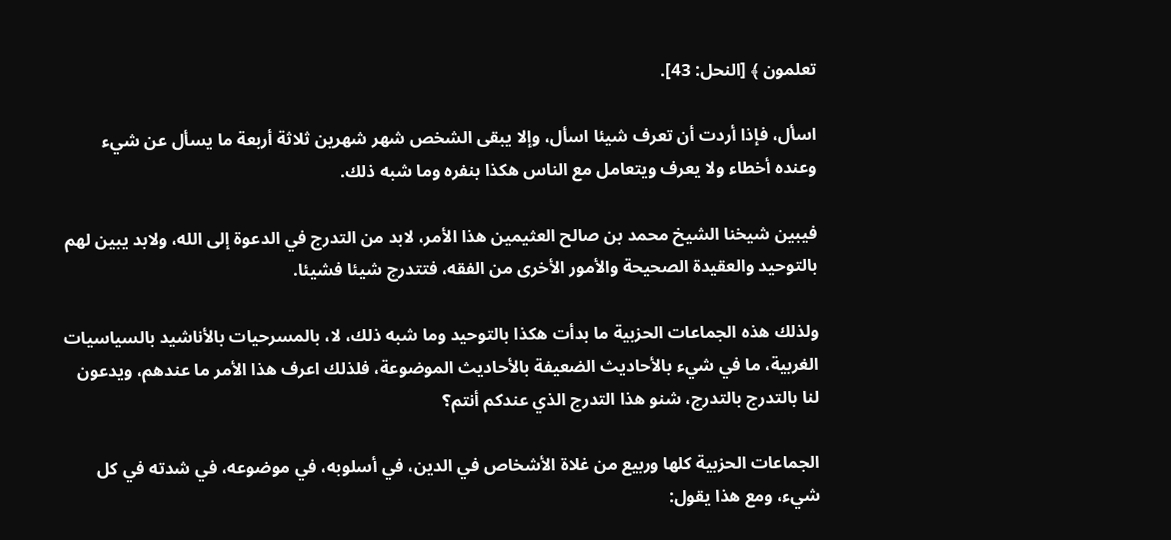تعلمون ﴾ [النحل: 43].

اسأل، فإذا أردت أن تعرف شيئا اسأل، وإلا يبقى الشخص شهر شهرين ثلاثة أربعة ما يسأل عن شيء وعنده أخطاء ولا يعرف ويتعامل مع الناس هكذا بنفره وما شبه ذلك.

فيبين شيخنا الشيخ محمد بن صالح العثيمين هذا الأمر، لابد من التدرج في الدعوة إلى الله، ولابد يبين لهم بالتوحيد والعقيدة الصحيحة والأمور الأخرى من الفقه، فتتدرج شيئا فشيئا.

ولذلك هذه الجماعات الحزبية ما بدأت هكذا بالتوحيد وما شبه ذلك، لا، بالمسرحيات بالأناشيد بالسياسيات الغربية، ما في شيء بالأحاديث الضعيفة بالأحاديث الموضوعة، فلذلك اعرف هذا الأمر ما عندهم، ويدعون لنا بالتدرج بالتدرج، شنو هذا التدرج الذي عندكم أنتم؟

الجماعات الحزبية كلها وربيع من غلاة الأشخاص في الدين، في أسلوبه، في موضوعه، في شدته في كل شيء، ومع هذا يقول: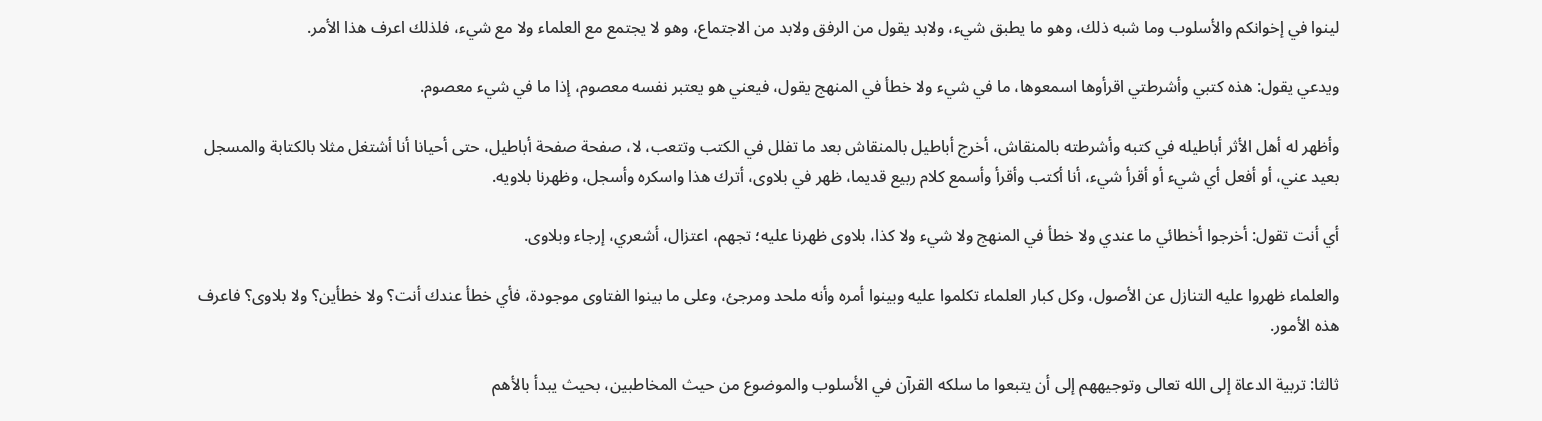لينوا في إخوانكم والأسلوب وما شبه ذلك، وهو ما يطبق شيء، ولابد يقول من الرفق ولابد من الاجتماع، وهو لا يجتمع مع العلماء ولا مع شيء، فلذلك اعرف هذا الأمر.

ويدعي يقول: هذه كتبي وأشرطتي اقرأوها اسمعوها، ما في شيء ولا خطأ في المنهج يقول، فيعني هو يعتبر نفسه معصوم، إذا ما في شيء معصوم.

وأظهر له أهل الأثر أباطيله في كتبه وأشرطته بالمنقاش، أخرج أباطيل بالمنقاش بعد ما تفلل في الكتب وتتعب، لا، صفحة صفحة أباطيل، حتى أحيانا أنا أشتغل مثلا بالكتابة والمسجل بعيد عني، أو أفعل أي شيء أو أقرأ شيء، أنا أكتب وأقرأ وأسمع كلام ربيع قديما، ظهر في بلاوى، أترك هذا واسكره وأسجل، وظهرنا بلاويه.

أي أنت تقول: أخرجوا أخطائي ما عندي ولا خطأ في المنهج ولا شيء ولا كذا، بلاوى ظهرنا عليه؛ تجهم، اعتزال، أشعري، إرجاء وبلاوى.

والعلماء ظهروا عليه التنازل عن الأصول، وكل كبار العلماء تكلموا عليه وبينوا أمره وأنه ملحد ومرجئ، وعلى ما بينوا الفتاوى موجودة، فأي خطأ عندك أنت؟ ولا خطأين؟ ولا بلاوى؟ فاعرف هذه الأمور.

ثالثا: تربية الدعاة إلى الله تعالى وتوجيههم إلى أن يتبعوا ما سلكه القرآن في الأسلوب والموضوع من حيث المخاطبين، بحيث يبدأ بالأهم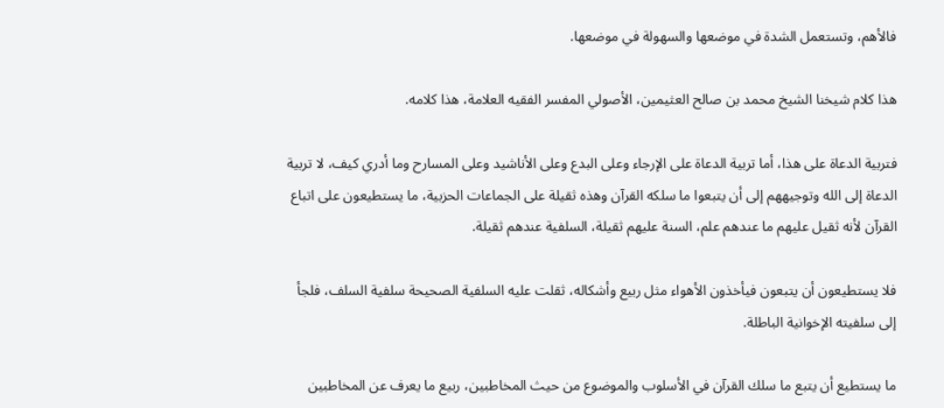فالأهم، وتستعمل الشدة في موضعها والسهولة في موضعها.

هذا كلام شيخنا الشيخ محمد بن صالح العثيمين، الأصولي المفسر الفقيه العلامة، هذا كلامه.

فتربية الدعاة على هذا، أما تربية الدعاة على الإرجاء وعلى البدع وعلى الأناشيد وعلى المسارح وما أدري كيف، لا تربية الدعاة إلى الله وتوجيههم إلى أن يتبعوا ما سلكه القرآن وهذه ثقيلة على الجماعات الحزبية، ما يستطيعون على اتباع القرآن لأنه ثقيل عليهم ما عندهم علم، السنة عليهم ثقيلة، السلفية عندهم ثقيلة.

فلا يستطيعون أن يتبعون فيأخذون الأهواء مثل ربيع وأشكاله، ثقلت عليه السلفية الصحيحة سلفية السلف، فلجأ إلى سلفيته الإخوانية الباطلة.

ما يستطيع أن يتبع ما سلك القرآن في الأسلوب والموضوع من حيث المخاطبين، ربيع ما يعرف عن المخاطبين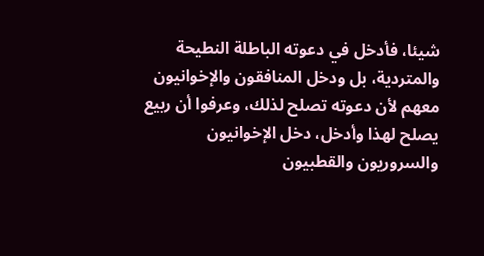شيئا، فأدخل في دعوته الباطلة النطيحة والمتردية، بل ودخل المنافقون والإخوانيون معهم لأن دعوته تصلح لذلك، وعرفوا أن ربيع يصلح لهذا وأدخل، دخل الإخوانيون والسروريون والقطبيون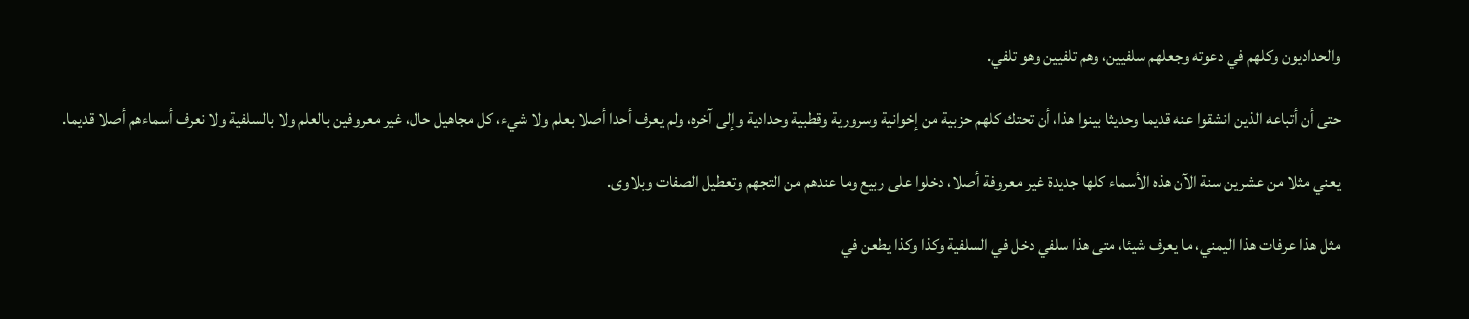والحداديون وكلهم في دعوته وجعلهم سلفيين، وهم تلفيين وهو تلفي.

حتى أن أتباعه الذين انشقوا عنه قديما وحديثا بينوا هذا، أن تحتك كلهم حزبية من إخوانية وسرورية وقطبية وحدادية وإلى آخره، ولم يعرف أحدا أصلا بعلم ولا شيء، كل مجاهيل حال، غير معروفين بالعلم ولا بالسلفية ولا نعرف أسماءهم أصلا قديما.

يعني مثلا من عشرين سنة الآن هذه الأسماء كلها جديدة غير معروفة أصلا، دخلوا على ربيع وما عندهم من التجهم وتعطيل الصفات وبلاوى.

مثل هذا عرفات هذا اليمني، ما يعرف شيئا، متى هذا سلفي دخل في السلفية وكذا وكذا يطعن في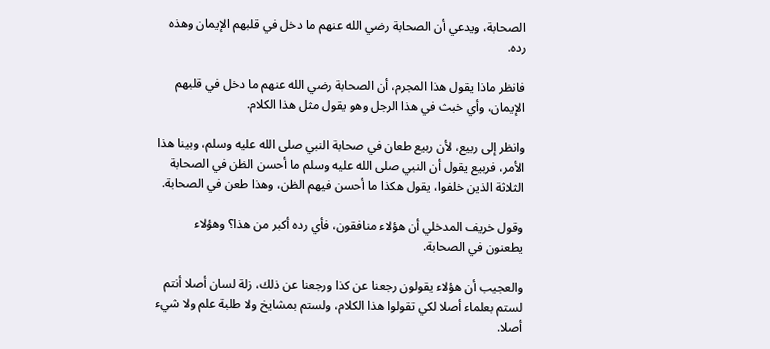الصحابة، ويدعي أن الصحابة رضي الله عنهم ما دخل في قلبهم الإيمان وهذه رده.

فانظر ماذا يقول هذا المجرم، أن الصحابة رضي الله عنهم ما دخل في قلبهم الإيمان، وأي خبث في هذا الرجل وهو يقول مثل هذا الكلام.

وانظر إلى ربيع، لأن ربيع طعان في صحابة النبي صلى الله عليه وسلم، وبينا هذا الأمر، فربيع يقول أن النبي صلى الله عليه وسلم ما أحسن الظن في الصحابة الثلاثة الذين خلفوا، يقول هكذا ما أحسن فيهم الظن، وهذا طعن في الصحابة.

وقول خريف المدخلي أن هؤلاء منافقون، فأي رده أكبر من هذا؟ وهؤلاء يطعنون في الصحابة.

والعجيب أن هؤلاء يقولون رجعنا عن كذا ورجعنا عن ذلك، زلة لسان أصلا أنتم لستم بعلماء أصلا لكي تقولوا هذا الكلام، ولستم بمشايخ ولا طلبة علم ولا شيء أصلا.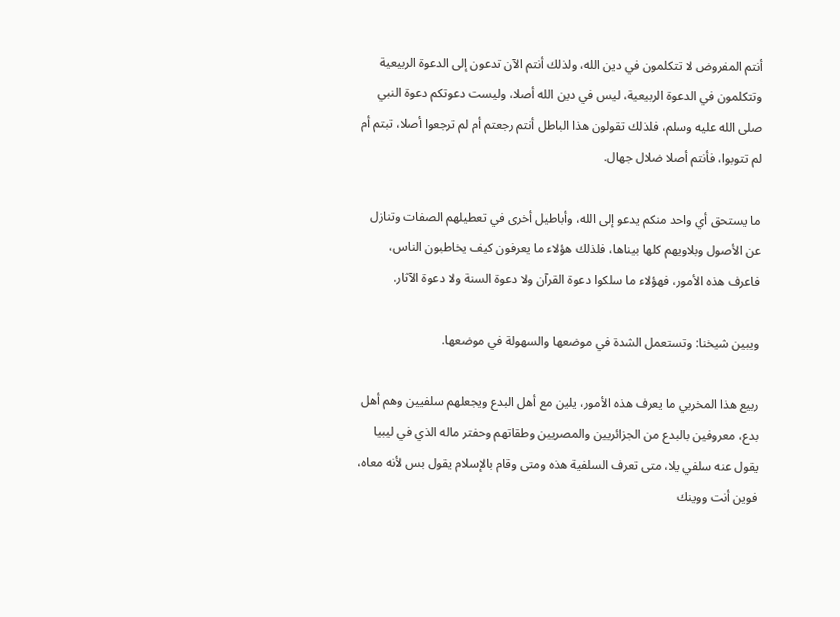أنتم المفروض لا تتكلمون في دين الله، ولذلك أنتم الآن تدعون إلى الدعوة الربيعية وتتكلمون في الدعوة الربيعية، ليس في دين الله أصلا، وليست دعوتكم دعوة النبي صلى الله عليه وسلم، فلذلك تقولون هذا الباطل أنتم رجعتم أم لم ترجعوا أصلا، تبتم أم لم تتوبوا، فأنتم أصلا ضلال جهال.

ما يستحق أي واحد منكم يدعو إلى الله، وأباطيل أخرى في تعطيلهم الصفات وتنازل عن الأصول وبلاويهم كلها بيناها، فلذلك هؤلاء ما يعرفون كيف يخاطبون الناس، فاعرف هذه الأمور، فهؤلاء ما سلكوا دعوة القرآن ولا دعوة السنة ولا دعوة الآثار.

ويبين شيخنا: وتستعمل الشدة في موضعها والسهولة في موضعها.

ربيع هذا المخربي ما يعرف هذه الأمور، يلين مع أهل البدع ويجعلهم سلفيين وهم أهل بدع، معروفين بالبدع من الجزائريين والمصريين وطقاتهم وحفتر ماله الذي في ليبيا يقول عنه سلفي يلا، متى تعرف السلفية هذه ومتى وقام بالإسلام يقول بس لأنه معاه، فوين أنت ووينك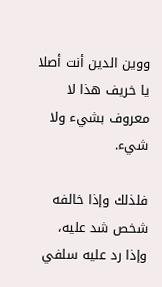ووين الدين أنت أصلا يا خريف هذا لا معروف بشيء ولا شيء.

فلذلك وإذا خالفه شخص شد عليه، وإذا رد عليه سلفي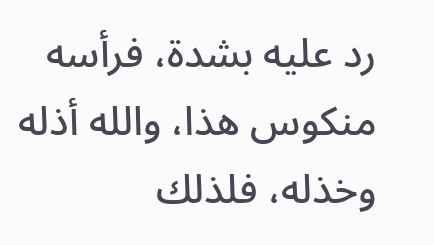رد عليه بشدة، فرأسه منكوس هذا، والله أذله وخذله، فلذلك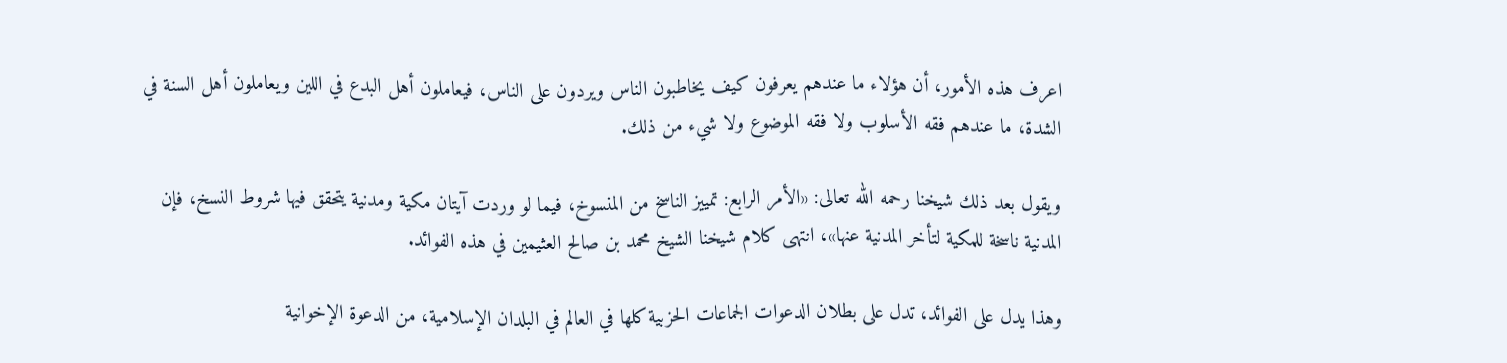اعرف هذه الأمور، أن هؤلاء ما عندهم يعرفون كيف يخاطبون الناس ويردون على الناس، فيعاملون أهل البدع في اللين ويعاملون أهل السنة في الشدة، ما عندهم فقه الأسلوب ولا فقه الموضوع ولا شيء من ذلك.

ويقول بعد ذلك شيخنا رحمه الله تعالى: «الأمر الرابع: تمييز الناسخ من المنسوخ، فيما لو وردت آيتان مكية ومدنية يتحقق فيها شروط النسخ، فإن المدنية ناسخة للمكية لتأخر المدنية عنها»، انتهى كلام شيخنا الشيخ محمد بن صالح العثيمين في هذه الفوائد.

وهذا يدل على الفوائد، تدل على بطلان الدعوات الجماعات الحزبية كلها في العالم في البلدان الإسلامية، من الدعوة الإخوانية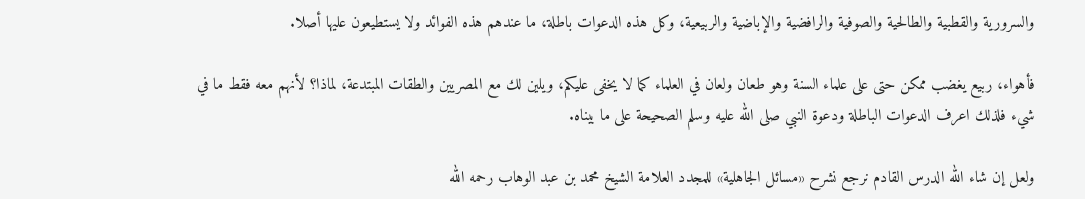والسرورية والقطبية والطالحية والصوفية والرافضية والإباضية والربيعية، وكل هذه الدعوات باطلة، ما عندهم هذه الفوائد ولا يستطيعون عليها أصلا.

فأهواء، ربيع يغضب ممكن حتى على علماء السنة وهو طعان ولعان في العلماء كما لا يخفى عليكم، ويلين لك مع المصريين والطقات المبتدعة، لماذا؟ لأنهم معه فقط ما في شيء فلذلك اعرف الدعوات الباطلة ودعوة النبي صلى الله عليه وسلم الصحيحة على ما بيناه.

ولعل إن شاء الله الدرس القادم نرجع نشرح «مسائل الجاهلية» للمجدد العلامة الشيخ محمد بن عبد الوهاب رحمه الله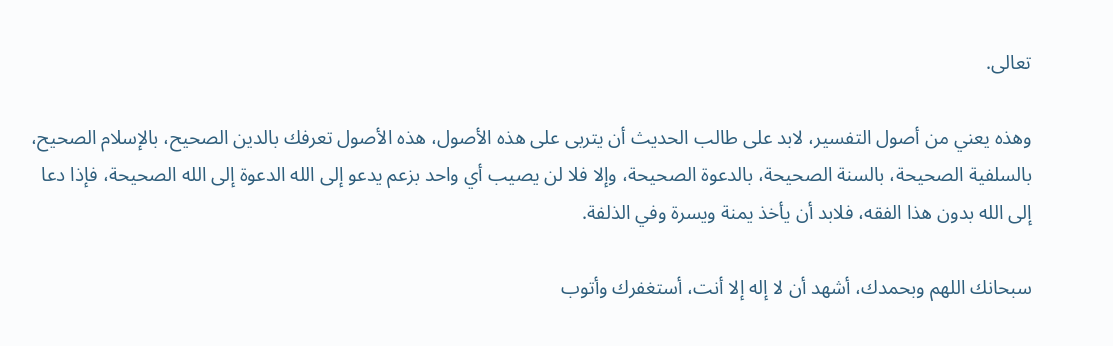تعالى.

وهذه يعني من أصول التفسير، لابد على طالب الحديث أن يتربى على هذه الأصول، هذه الأصول تعرفك بالدين الصحيح، بالإسلام الصحيح، بالسلفية الصحيحة، بالسنة الصحيحة، بالدعوة الصحيحة، وإلا فلا لن يصيب أي واحد بزعم يدعو إلى الله الدعوة إلى الله الصحيحة، فإذا دعا إلى الله بدون هذا الفقه، فلابد أن يأخذ يمنة ويسرة وفي الذلفة.

سبحانك اللهم وبحمدك، أشهد أن لا إله إلا أنت، أستغفرك وأتوب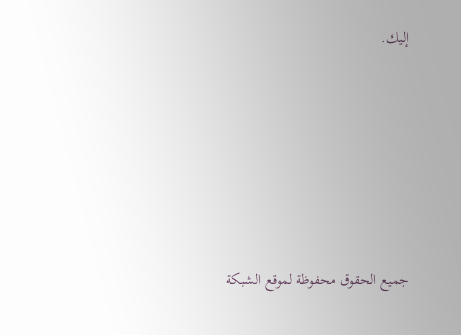إليك.






جميع الحقوق محفوظة لموقع الشبكة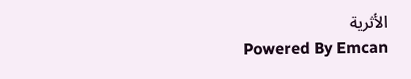الأثرية
Powered By Emcan